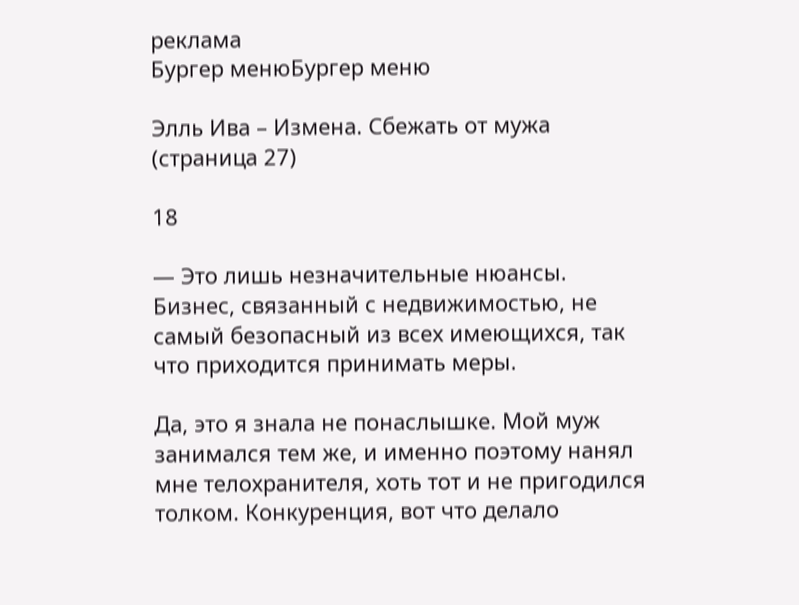реклама
Бургер менюБургер меню

Элль Ива – Измена. Сбежать от мужа (страница 27)

18

— Это лишь незначительные нюансы. Бизнес, связанный с недвижимостью, не самый безопасный из всех имеющихся, так что приходится принимать меры.

Да, это я знала не понаслышке. Мой муж занимался тем же, и именно поэтому нанял мне телохранителя, хоть тот и не пригодился толком. Конкуренция, вот что делало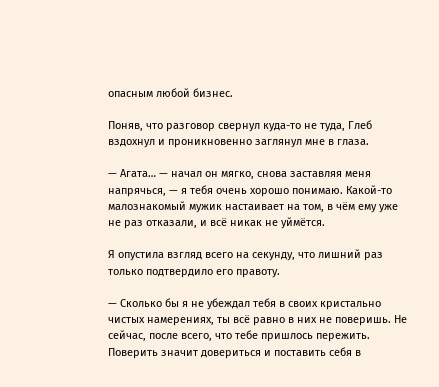опасным любой бизнес.

Поняв, что разговор свернул куда-то не туда, Глеб вздохнул и проникновенно заглянул мне в глаза.

— Агата… — начал он мягко, снова заставляя меня напрячься, — я тебя очень хорошо понимаю. Какой-то малознакомый мужик настаивает на том, в чём ему уже не раз отказали, и всё никак не уймётся.

Я опустила взгляд всего на секунду, что лишний раз только подтвердило его правоту.

— Сколько бы я не убеждал тебя в своих кристально чистых намерениях, ты всё равно в них не поверишь. Не сейчас, после всего, что тебе пришлось пережить. Поверить значит довериться и поставить себя в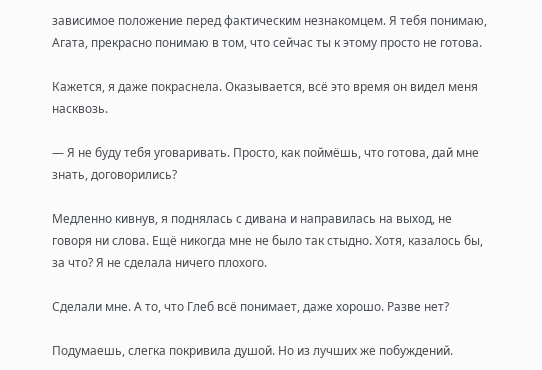зависимое положение перед фактическим незнакомцем. Я тебя понимаю, Агата, прекрасно понимаю в том, что сейчас ты к этому просто не готова.

Кажется, я даже покраснела. Оказывается, всё это время он видел меня насквозь.

— Я не буду тебя уговаривать. Просто, как поймёшь, что готова, дай мне знать, договорились?

Медленно кивнув, я поднялась с дивана и направилась на выход, не говоря ни слова. Ещё никогда мне не было так стыдно. Хотя, казалось бы, за что? Я не сделала ничего плохого.

Сделали мне. А то, что Глеб всё понимает, даже хорошо. Разве нет?

Подумаешь, слегка покривила душой. Но из лучших же побуждений.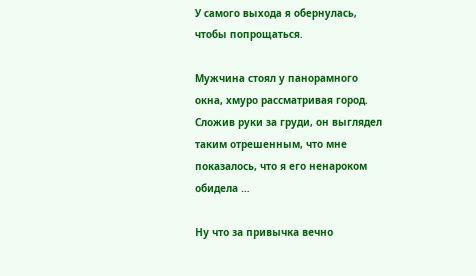У самого выхода я обернулась, чтобы попрощаться.

Мужчина стоял у панорамного окна, хмуро рассматривая город. Сложив руки за груди, он выглядел таким отрешенным, что мне показалось, что я его ненароком обидела …

Ну что за привычка вечно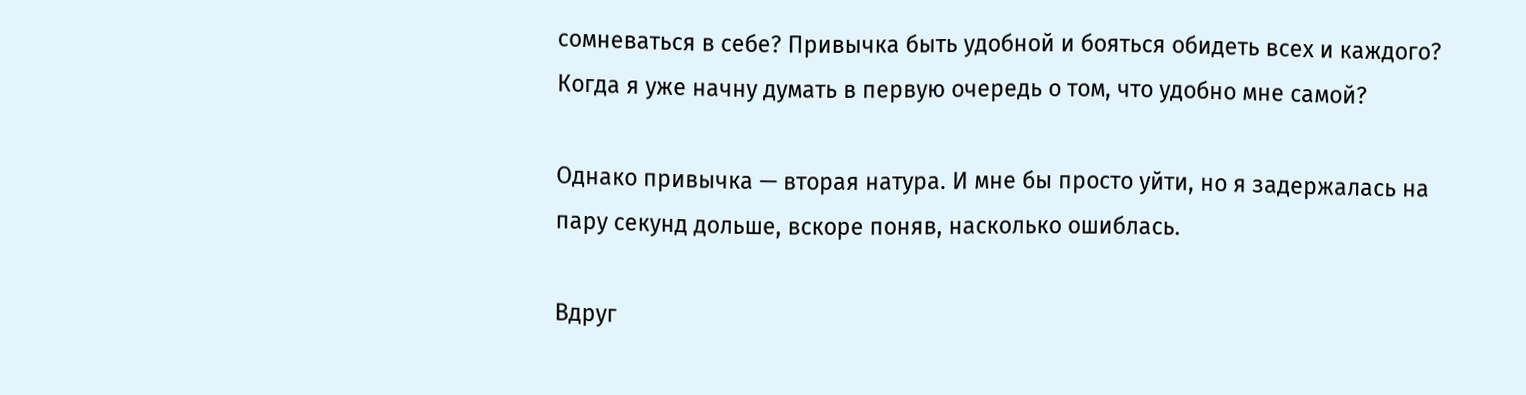сомневаться в себе? Привычка быть удобной и бояться обидеть всех и каждого? Когда я уже начну думать в первую очередь о том, что удобно мне самой?

Однако привычка — вторая натура. И мне бы просто уйти, но я задержалась на пару секунд дольше, вскоре поняв, насколько ошиблась.

Вдруг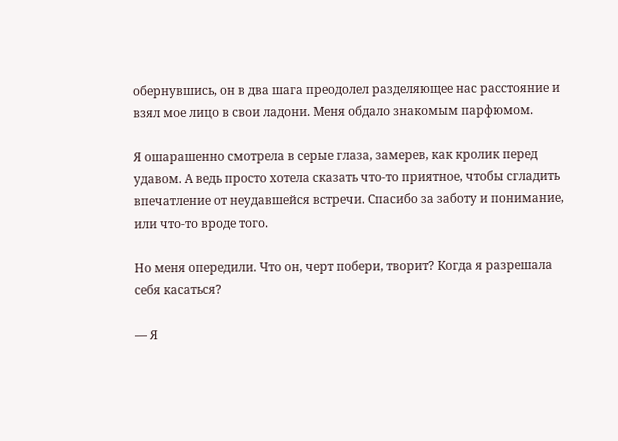обернувшись, он в два шага преодолел разделяющее нас расстояние и взял мое лицо в свои ладони. Меня обдало знакомым парфюмом.

Я ошарашенно смотрела в серые глаза, замерев, как кролик перед удавом. А ведь просто хотела сказать что-то приятное, чтобы сгладить впечатление от неудавшейся встречи. Спасибо за заботу и понимание, или что-то вроде того.

Но меня опередили. Что он, черт побери, творит? Когда я разрешала себя касаться?

— Я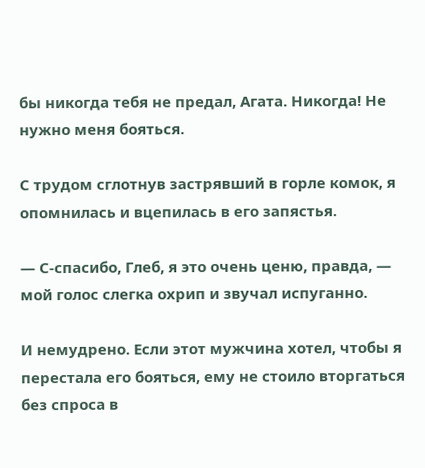бы никогда тебя не предал, Агата. Никогда! Не нужно меня бояться.

С трудом сглотнув застрявший в горле комок, я опомнилась и вцепилась в его запястья.

— С-спасибо, Глеб, я это очень ценю, правда, — мой голос слегка охрип и звучал испуганно.

И немудрено. Если этот мужчина хотел, чтобы я перестала его бояться, ему не стоило вторгаться без спроса в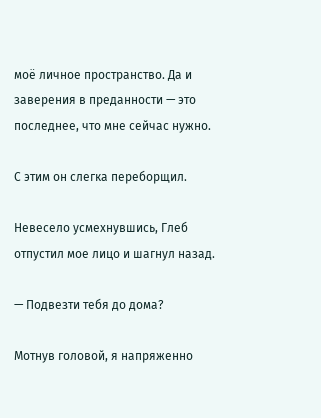моё личное пространство. Да и заверения в преданности — это последнее, что мне сейчас нужно.

С этим он слегка переборщил.

Невесело усмехнувшись, Глеб отпустил мое лицо и шагнул назад.

— Подвезти тебя до дома?

Мотнув головой, я напряженно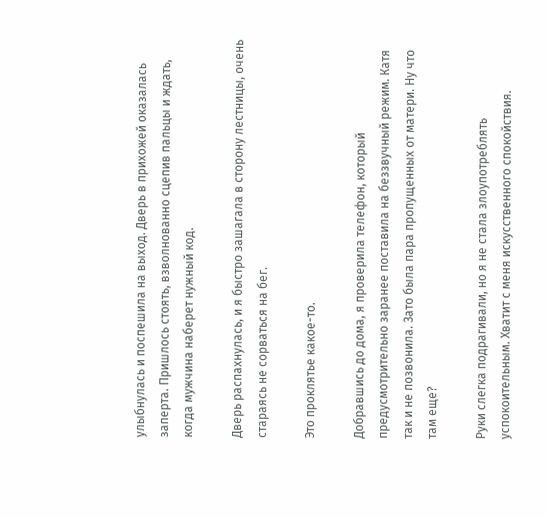улыбнулась и поспешила на выход. Дверь в прихожей оказалась заперта. Пришлось стоять, взволнованно сцепив пальцы и ждать, когда мужчина наберет нужный код.

Дверь распахнулась, и я быстро зашагала в сторону лестницы, очень стараясь не сорваться на бег.

Это проклятье какое-то.

Добравшись до дома, я проверила телефон, который предусмотрительно заранее поставила на беззвучный режим. Катя так и не позвонила. Зато была пара пропущенных от матери. Ну что там еще?

Руки слегка подрагивали, но я не стала злоупотреблять успокоительным. Хватит с меня искусственного спокойствия.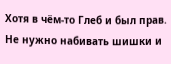Хотя в чём-то Глеб и был прав. Не нужно набивать шишки и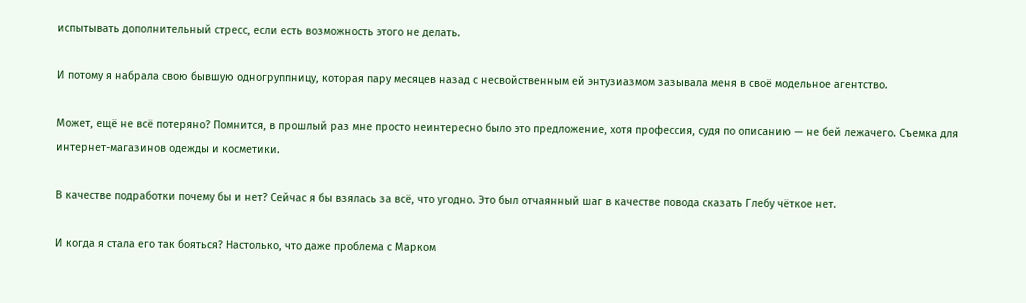испытывать дополнительный стресс, если есть возможность этого не делать.

И потому я набрала свою бывшую одногруппницу, которая пару месяцев назад с несвойственным ей энтузиазмом зазывала меня в своё модельное агентство.

Может, ещё не всё потеряно? Помнится, в прошлый раз мне просто неинтересно было это предложение, хотя профессия, судя по описанию — не бей лежачего. Съемка для интернет-магазинов одежды и косметики.

В качестве подработки почему бы и нет? Сейчас я бы взялась за всё, что угодно. Это был отчаянный шаг в качестве повода сказать Глебу чёткое нет.

И когда я стала его так бояться? Настолько, что даже проблема с Марком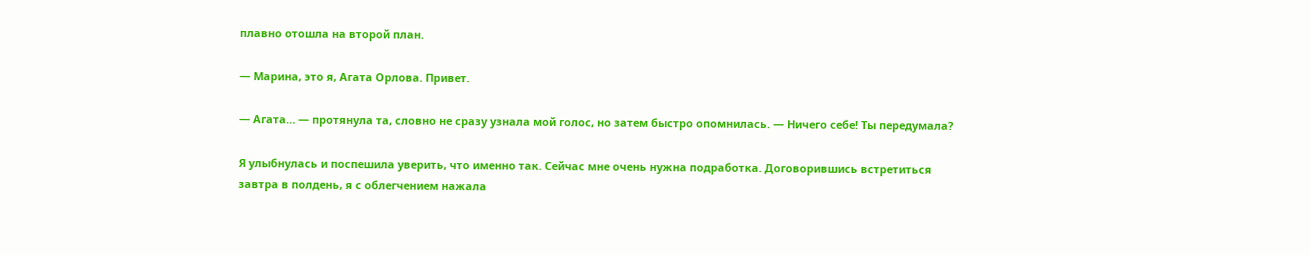плавно отошла на второй план.

— Марина, это я, Агата Орлова. Привет.

— Агата… — протянула та, словно не сразу узнала мой голос, но затем быстро опомнилась. — Ничего себе! Ты передумала?

Я улыбнулась и поспешила уверить, что именно так. Сейчас мне очень нужна подработка. Договорившись встретиться завтра в полдень, я с облегчением нажала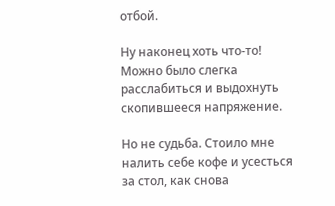отбой.

Ну наконец хоть что-то! Можно было слегка расслабиться и выдохнуть скопившееся напряжение.

Но не судьба. Стоило мне налить себе кофе и усесться за стол, как снова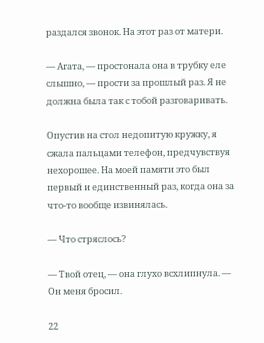раздался звонок. На этот раз от матери.

— Агата, — простонала она в трубку еле слышно, — прости за прошлый раз. Я не должна была так с тобой разговаривать.

Опустив на стол недопитую кружку, я сжала пальцами телефон, предчувствуя нехорошее. На моей памяти это был первый и единственный раз, когда она за что-то вообще извинялась.

— Что стряслось?

— Твой отец, — она глухо всхлипнула. — Он меня бросил.

22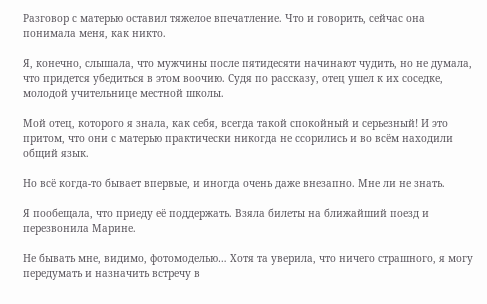Разговор с матерью оставил тяжелое впечатление. Что и говорить, сейчас она понимала меня, как никто.

Я, конечно, слышала, что мужчины после пятидесяти начинают чудить, но не думала, что придется убедиться в этом воочию. Судя по рассказу, отец ушел к их соседке, молодой учительнице местной школы.

Мой отец, которого я знала, как себя, всегда такой спокойный и серьезный! И это притом, что они с матерью практически никогда не ссорились и во всём находили общий язык.

Но всё когда-то бывает впервые, и иногда очень даже внезапно. Мне ли не знать.

Я пообещала, что приеду её поддержать. Взяла билеты на ближайший поезд и перезвонила Марине.

Не бывать мне, видимо, фотомоделью… Хотя та уверила, что ничего страшного, я могу передумать и назначить встречу в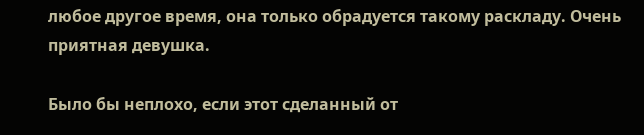любое другое время, она только обрадуется такому раскладу. Очень приятная девушка.

Было бы неплохо, если этот сделанный от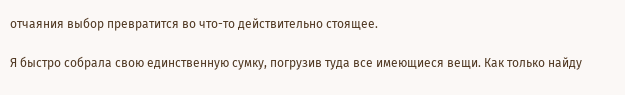отчаяния выбор превратится во что-то действительно стоящее.

Я быстро собрала свою единственную сумку, погрузив туда все имеющиеся вещи. Как только найду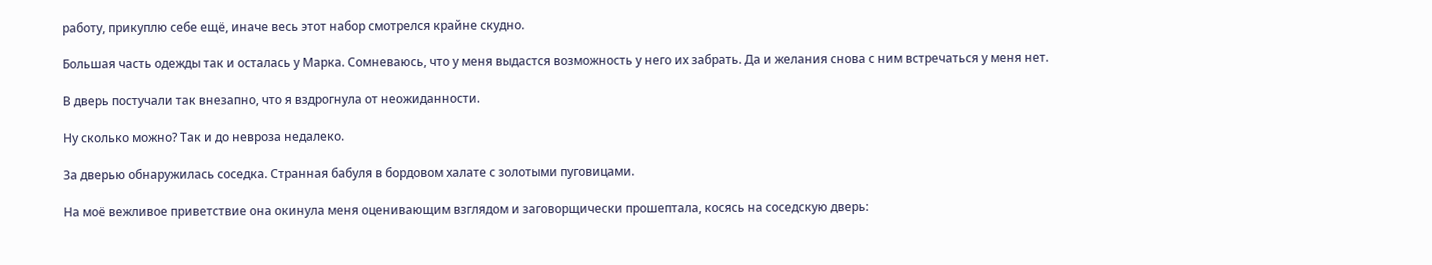работу, прикуплю себе ещё, иначе весь этот набор смотрелся крайне скудно.

Большая часть одежды так и осталась у Марка. Сомневаюсь, что у меня выдастся возможность у него их забрать. Да и желания снова с ним встречаться у меня нет.

В дверь постучали так внезапно, что я вздрогнула от неожиданности.

Ну сколько можно? Так и до невроза недалеко.

За дверью обнаружилась соседка. Странная бабуля в бордовом халате с золотыми пуговицами.

На моё вежливое приветствие она окинула меня оценивающим взглядом и заговорщически прошептала, косясь на соседскую дверь: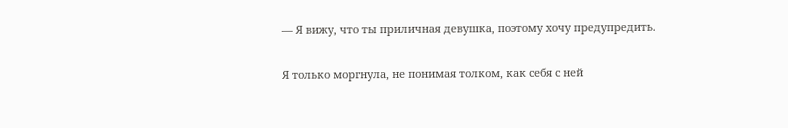— Я вижу, что ты приличная девушка, поэтому хочу предупредить.

Я только моргнула, не понимая толком, как себя с ней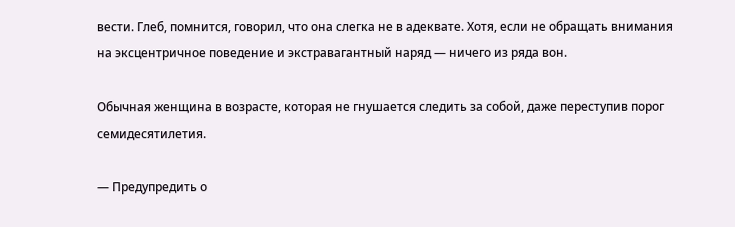вести. Глеб, помнится, говорил, что она слегка не в адеквате. Хотя, если не обращать внимания на эксцентричное поведение и экстравагантный наряд — ничего из ряда вон.

Обычная женщина в возрасте, которая не гнушается следить за собой, даже переступив порог семидесятилетия.

— Предупредить о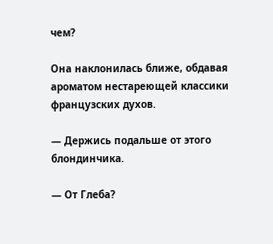чем?

Она наклонилась ближе, обдавая ароматом нестареющей классики французских духов.

— Держись подальше от этого блондинчика.

— От Глеба?